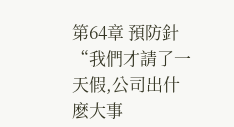第64章 預防針
“我們才請了一天假,公司出什麽大事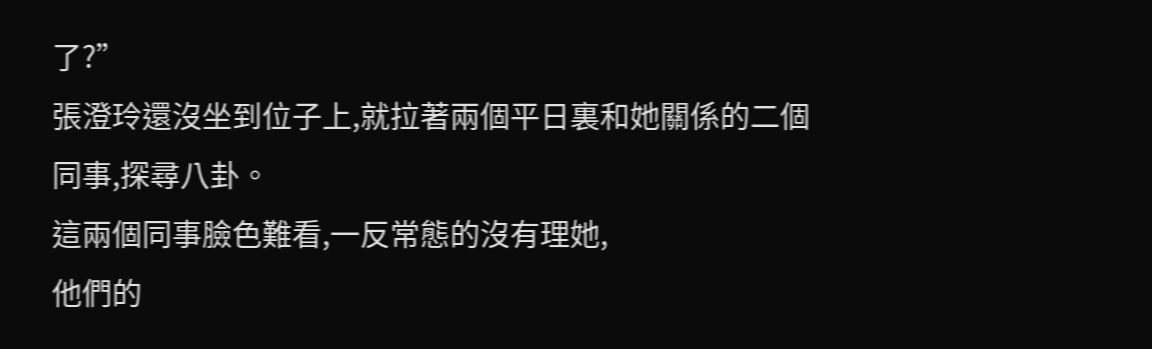了?”
張澄玲還沒坐到位子上,就拉著兩個平日裏和她關係的二個同事,探尋八卦。
這兩個同事臉色難看,一反常態的沒有理她,
他們的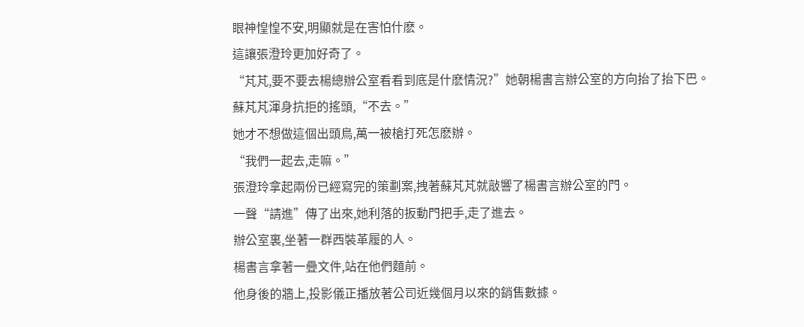眼神惶惶不安,明顯就是在害怕什麽。
這讓張澄玲更加好奇了。
“芃芃,要不要去楊總辦公室看看到底是什麽情況?”她朝楊書言辦公室的方向抬了抬下巴。
蘇芃芃渾身抗拒的搖頭,“不去。”
她才不想做這個出頭鳥,萬一被槍打死怎麽辦。
“我們一起去,走嘛。”
張澄玲拿起兩份已經寫完的策劃案,拽著蘇芃芃就敲響了楊書言辦公室的門。
一聲“請進”傳了出來,她利落的扳動門把手,走了進去。
辦公室裏,坐著一群西裝革履的人。
楊書言拿著一疊文件,站在他們麵前。
他身後的牆上,投影儀正播放著公司近幾個月以來的銷售數據。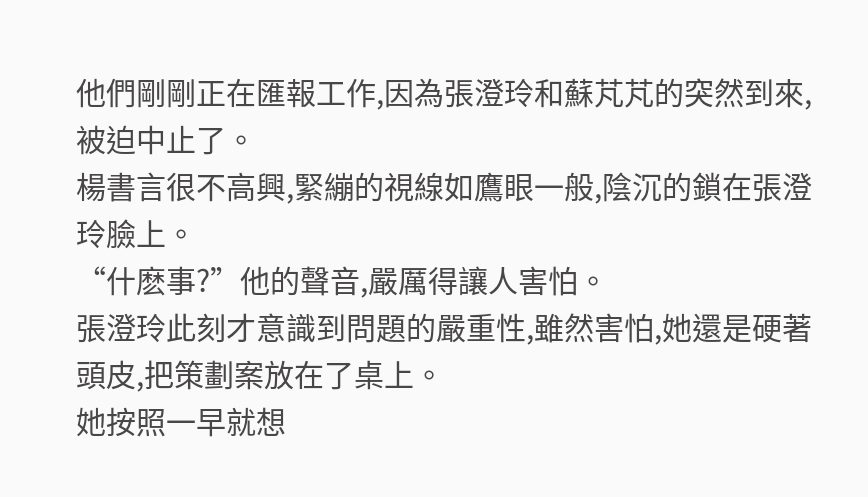他們剛剛正在匯報工作,因為張澄玲和蘇芃芃的突然到來,被迫中止了。
楊書言很不高興,緊繃的視線如鷹眼一般,陰沉的鎖在張澄玲臉上。
“什麽事?”他的聲音,嚴厲得讓人害怕。
張澄玲此刻才意識到問題的嚴重性,雖然害怕,她還是硬著頭皮,把策劃案放在了桌上。
她按照一早就想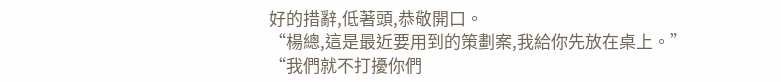好的措辭,低著頭,恭敬開口。
“楊總,這是最近要用到的策劃案,我給你先放在桌上。”
“我們就不打擾你們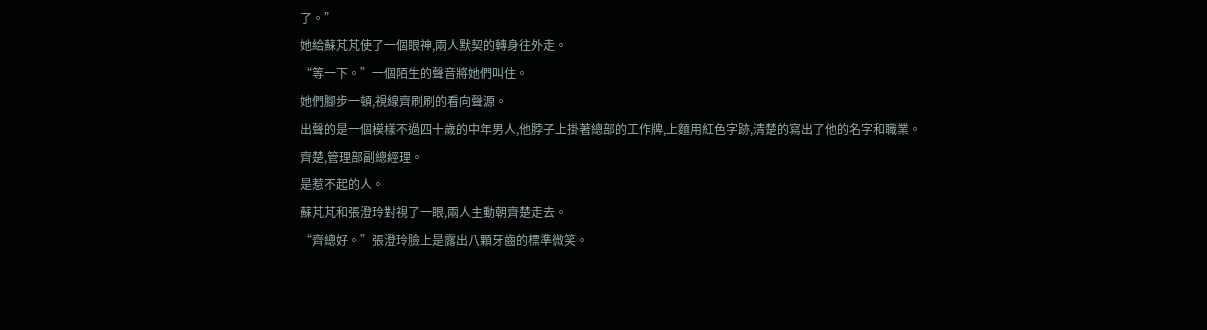了。”
她給蘇芃芃使了一個眼神,兩人默契的轉身往外走。
“等一下。”一個陌生的聲音將她們叫住。
她們腳步一頓,視線齊刷刷的看向聲源。
出聲的是一個模樣不過四十歲的中年男人,他脖子上掛著總部的工作牌,上麵用紅色字跡,清楚的寫出了他的名字和職業。
齊楚,管理部副總經理。
是惹不起的人。
蘇芃芃和張澄玲對視了一眼,兩人主動朝齊楚走去。
“齊總好。”張澄玲臉上是露出八顆牙齒的標準微笑。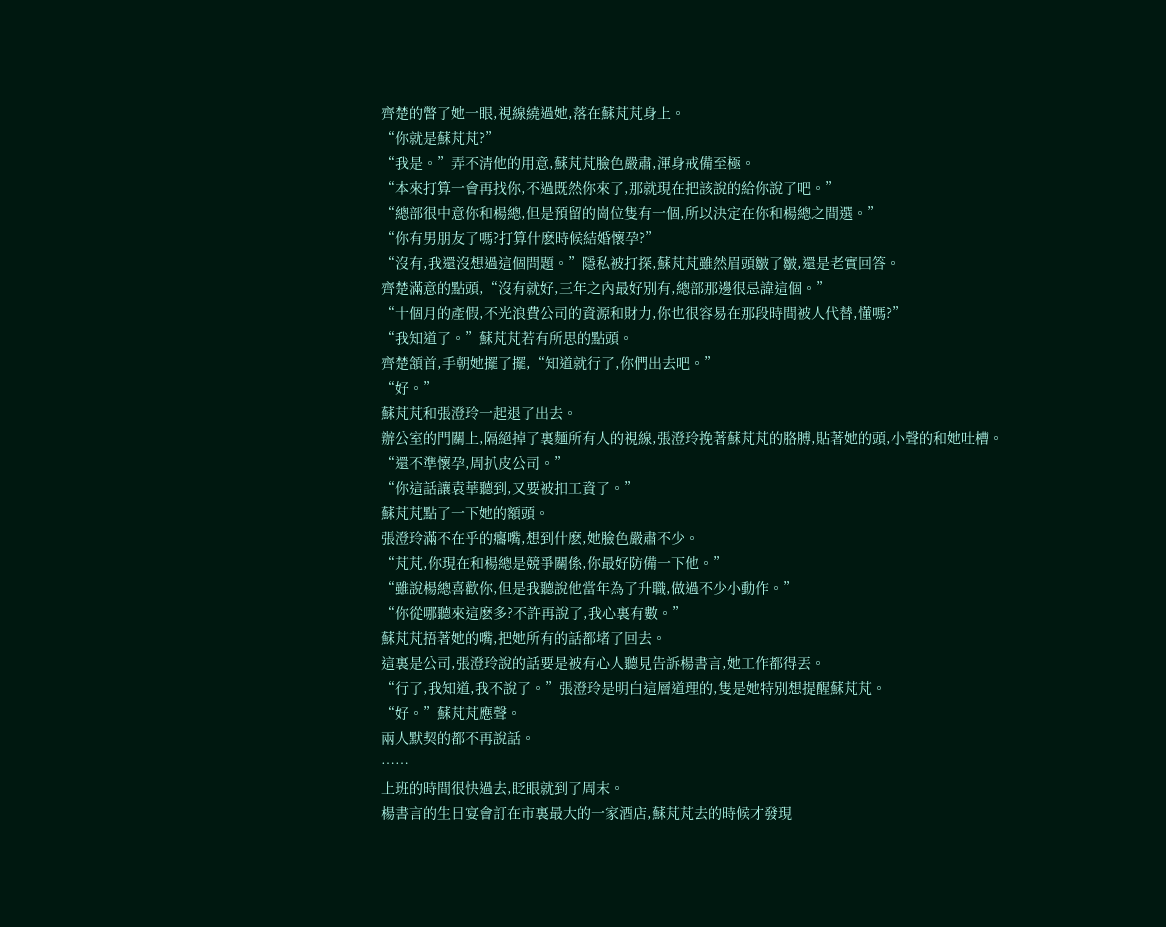齊楚的瞥了她一眼,視線繞過她,落在蘇芃芃身上。
“你就是蘇芃芃?”
“我是。”弄不清他的用意,蘇芃芃臉色嚴肅,渾身戒備至極。
“本來打算一會再找你,不過既然你來了,那就現在把該說的給你說了吧。”
“總部很中意你和楊總,但是預留的崗位隻有一個,所以決定在你和楊總之間選。”
“你有男朋友了嗎?打算什麽時候結婚懷孕?”
“沒有,我還沒想過這個問題。”隱私被打探,蘇芃芃雖然眉頭皺了皺,還是老實回答。
齊楚滿意的點頭,“沒有就好,三年之內最好別有,總部那邊很忌諱這個。”
“十個月的產假,不光浪費公司的資源和財力,你也很容易在那段時間被人代替,懂嗎?”
“我知道了。”蘇芃芃若有所思的點頭。
齊楚頷首,手朝她擺了擺,“知道就行了,你們出去吧。”
“好。”
蘇芃芃和張澄玲一起退了出去。
辦公室的門關上,隔絕掉了裏麵所有人的視線,張澄玲挽著蘇芃芃的胳膊,貼著她的頭,小聲的和她吐槽。
“還不準懷孕,周扒皮公司。”
“你這話讓袁華聽到,又要被扣工資了。”
蘇芃芃點了一下她的額頭。
張澄玲滿不在乎的癟嘴,想到什麽,她臉色嚴肅不少。
“芃芃,你現在和楊總是競爭關係,你最好防備一下他。”
“雖說楊總喜歡你,但是我聽說他當年為了升職,做過不少小動作。”
“你從哪聽來這麽多?不許再說了,我心裏有數。”
蘇芃芃捂著她的嘴,把她所有的話都堵了回去。
這裏是公司,張澄玲說的話要是被有心人聽見告訴楊書言,她工作都得丟。
“行了,我知道,我不說了。”張澄玲是明白這層道理的,隻是她特別想提醒蘇芃芃。
“好。”蘇芃芃應聲。
兩人默契的都不再說話。
……
上班的時間很快過去,眨眼就到了周末。
楊書言的生日宴會訂在市裏最大的一家酒店,蘇芃芃去的時候才發現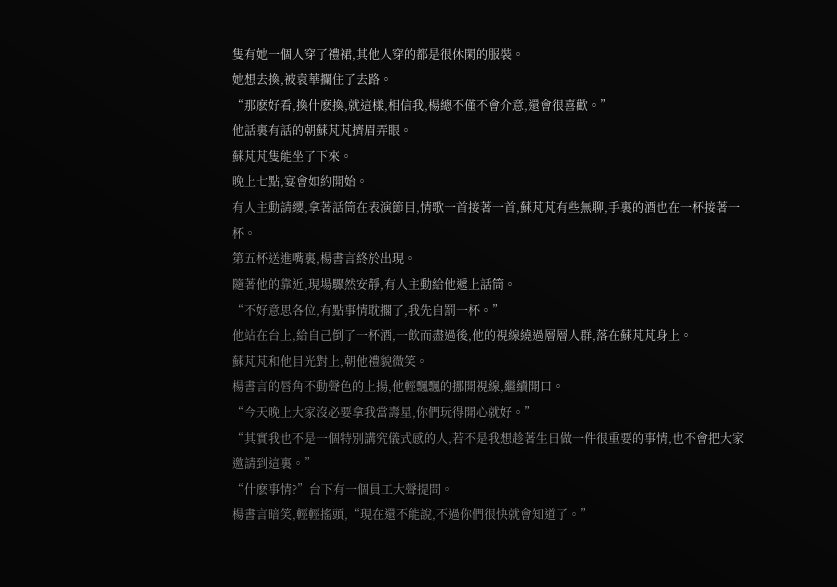隻有她一個人穿了禮裙,其他人穿的都是很休閑的服裝。
她想去換,被袁華攔住了去路。
“那麽好看,換什麽換,就這樣,相信我,楊總不僅不會介意,還會很喜歡。”
他話裏有話的朝蘇芃芃擠眉弄眼。
蘇芃芃隻能坐了下來。
晚上七點,宴會如約開始。
有人主動請纓,拿著話筒在表演節目,情歌一首接著一首,蘇芃芃有些無聊,手裏的酒也在一杯接著一杯。
第五杯送進嘴裏,楊書言終於出現。
隨著他的靠近,現場驟然安靜,有人主動給他遞上話筒。
“不好意思各位,有點事情耽擱了,我先自罰一杯。”
他站在台上,給自己倒了一杯酒,一飲而盡過後,他的視線繞過層層人群,落在蘇芃芃身上。
蘇芃芃和他目光對上,朝他禮貌微笑。
楊書言的唇角不動聲色的上揚,他輕飄飄的挪開視線,繼續開口。
“今天晚上大家沒必要拿我當壽星,你們玩得開心就好。”
“其實我也不是一個特別講究儀式感的人,若不是我想趁著生日做一件很重要的事情,也不會把大家邀請到這裏。”
“什麽事情?”台下有一個員工大聲提問。
楊書言暗笑,輕輕搖頭,“現在還不能說,不過你們很快就會知道了。”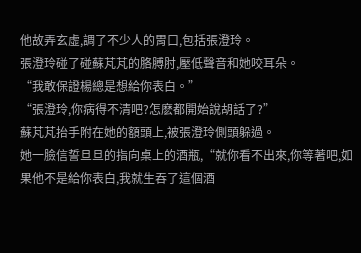他故弄玄虛,調了不少人的胃口,包括張澄玲。
張澄玲碰了碰蘇芃芃的胳膊肘,壓低聲音和她咬耳朵。
“我敢保證楊總是想給你表白。”
“張澄玲,你病得不清吧?怎麽都開始說胡話了?”
蘇芃芃抬手附在她的額頭上,被張澄玲側頭躲過。
她一臉信誓旦旦的指向桌上的酒瓶,“就你看不出來,你等著吧,如果他不是給你表白,我就生吞了這個酒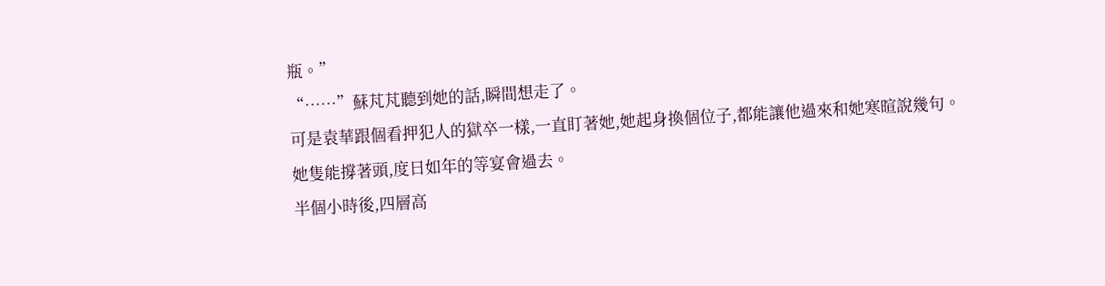瓶。”
“……”蘇芃芃聽到她的話,瞬間想走了。
可是袁華跟個看押犯人的獄卒一樣,一直盯著她,她起身換個位子,都能讓他過來和她寒暄說幾句。
她隻能撐著頭,度日如年的等宴會過去。
半個小時後,四層高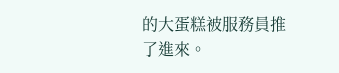的大蛋糕被服務員推了進來。